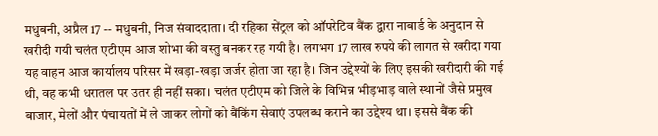मधुबनी, अप्रैल 17 -- मधुबनी, निज संवाददाता। दी रहिका सेंट्रल को ऑपरेटिव बैंक द्वारा नाबार्ड के अनुदान से खरीदी गयी चलंत एटीएम आज शोभा की वस्तु बनकर रह गयी है। लगभग 17 लाख रुपये की लागत से खरीदा गया यह वाहन आज कार्यालय परिसर में खड़ा-खड़ा जर्जर होता जा रहा है। जिन उद्देश्यों के लिए इसकी खरीदारी की गई थी, वह कभी धरातल पर उतर ही नहीं सका। चलंत एटीएम को जिले के विभिन्न भीड़भाड़ वाले स्थानों जैसे प्रमुख बाजार, मेलों और पंचायतों में ले जाकर लोगों को बैंकिंग सेवाएं उपलब्ध कराने का उद्देश्य था। इससे बैंक की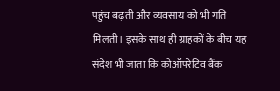पहुंच बढ़ती और व्यवसाय को भी गति मिलती। इसके साथ ही ग्राहकों के बीच यह संदेश भी जाता कि कोऑपरेटिव बैंक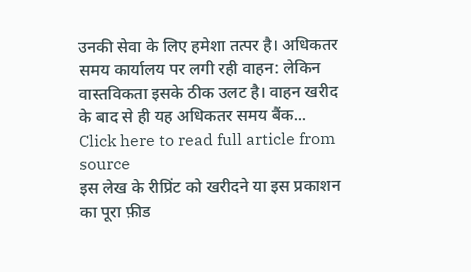उनकी सेवा के लिए हमेशा तत्पर है। अधिकतर समय कार्यालय पर लगी रही वाहन: लेकिन वास्तविकता इसके ठीक उलट है। वाहन खरीद के बाद से ही यह अधिकतर समय बैंक...
Click here to read full article from source
इस लेख के रीप्रिंट को खरीदने या इस प्रकाशन का पूरा फ़ीड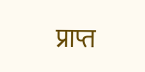प्राप्त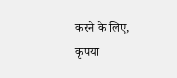करने के लिए, कृपया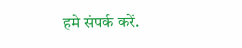हमे संपर्क करें.